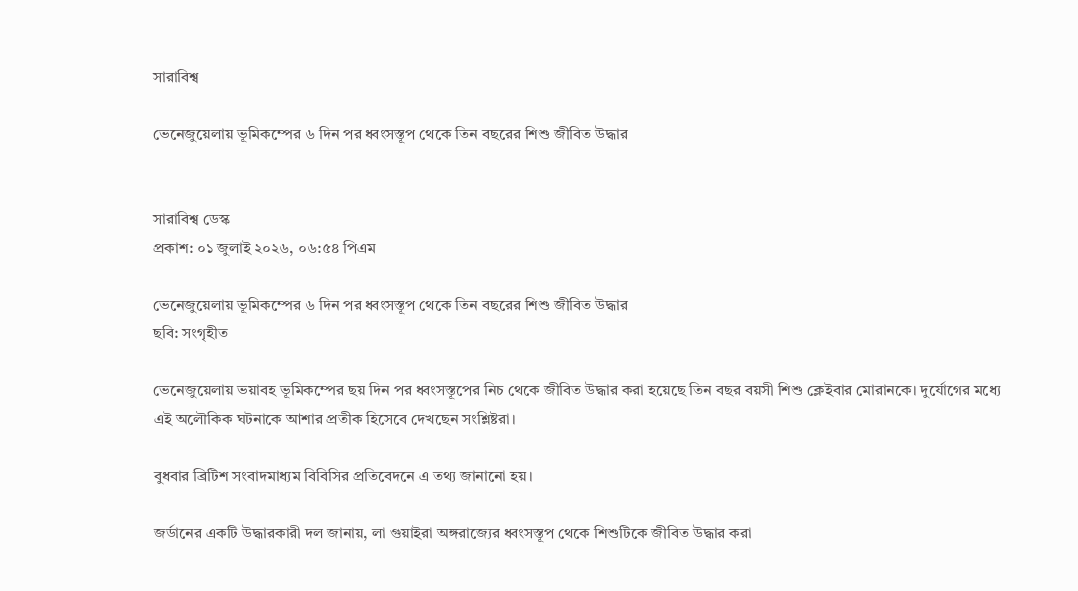সারাবিশ্ব

ভেনেজুয়েলায় ভূমিকম্পের ৬ দিন পর ধ্বংসস্তূপ থেকে তিন বছরের শিশু জীবিত উদ্ধার


সারাবিশ্ব ডেস্ক
প্রকাশ: ০১ জুলাই ২০২৬, ০৬:৫৪ পিএম

ভেনেজুয়েলায় ভূমিকম্পের ৬ দিন পর ধ্বংসস্তূপ থেকে তিন বছরের শিশু জীবিত উদ্ধার
ছবি: সংগৃহীত

ভেনেজুয়েলায় ভয়াবহ ভূমিকম্পের ছয় দিন পর ধ্বংসস্তূপের নিচ থেকে জীবিত উদ্ধার করা হয়েছে তিন বছর বয়সী শিশু ক্লেইবার মোরানকে। দুর্যোগের মধ্যে এই অলৌকিক ঘটনাকে আশার প্রতীক হিসেবে দেখছেন সংশ্লিষ্টরা।

বুধবার ব্রিটিশ সংবাদমাধ্যম বিবিসির প্রতিবেদনে এ তথ্য জানানো হয়।

জর্ডানের একটি উদ্ধারকারী দল জানায়, লা গুয়াইরা অঙ্গরাজ্যের ধ্বংসস্তূপ থেকে শিশুটিকে জীবিত উদ্ধার করা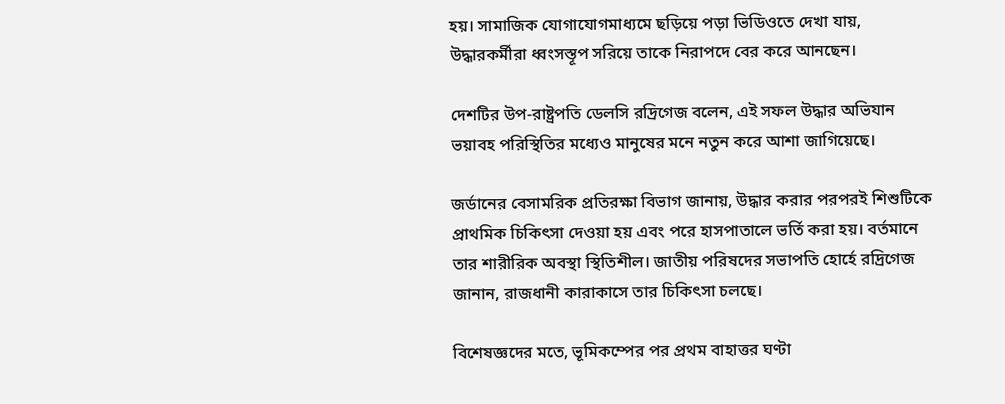হয়। সামাজিক যোগাযোগমাধ্যমে ছড়িয়ে পড়া ভিডিওতে দেখা যায়, উদ্ধারকর্মীরা ধ্বংসস্তূপ সরিয়ে তাকে নিরাপদে বের করে আনছেন।

দেশটির উপ-রাষ্ট্রপতি ডেলসি রদ্রিগেজ বলেন, এই সফল উদ্ধার অভিযান ভয়াবহ পরিস্থিতির মধ্যেও মানুষের মনে নতুন করে আশা জাগিয়েছে।

জর্ডানের বেসামরিক প্রতিরক্ষা বিভাগ জানায়, উদ্ধার করার পরপরই শিশুটিকে প্রাথমিক চিকিৎসা দেওয়া হয় এবং পরে হাসপাতালে ভর্তি করা হয়। বর্তমানে তার শারীরিক অবস্থা স্থিতিশীল। জাতীয় পরিষদের সভাপতি হোর্হে রদ্রিগেজ জানান, রাজধানী কারাকাসে তার চিকিৎসা চলছে।

বিশেষজ্ঞদের মতে, ভূমিকম্পের পর প্রথম বাহাত্তর ঘণ্টা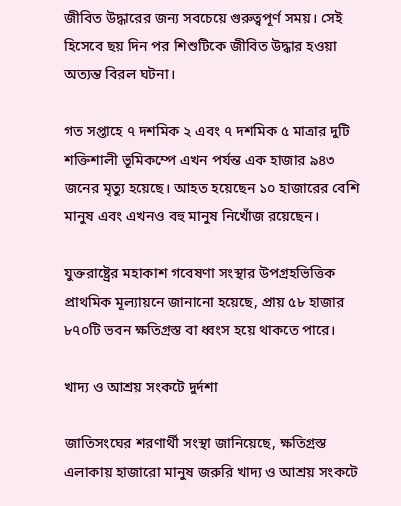জীবিত উদ্ধারের জন্য সবচেয়ে গুরুত্বপূর্ণ সময়। সেই হিসেবে ছয় দিন পর শিশুটিকে জীবিত উদ্ধার হওয়া অত্যন্ত বিরল ঘটনা।

গত সপ্তাহে ৭ দশমিক ২ এবং ৭ দশমিক ৫ মাত্রার দুটি শক্তিশালী ভূমিকম্পে এখন পর্যন্ত এক হাজার ৯৪৩ জনের মৃত্যু হয়েছে। আহত হয়েছেন ১০ হাজারের বেশি মানুষ এবং এখনও বহু মানুষ নিখোঁজ রয়েছেন।

যুক্তরাষ্ট্রের মহাকাশ গবেষণা সংস্থার উপগ্রহভিত্তিক প্রাথমিক মূল্যায়নে জানানো হয়েছে, প্রায় ৫৮ হাজার ৮৭০টি ভবন ক্ষতিগ্রস্ত বা ধ্বংস হয়ে থাকতে পারে।

খাদ্য ও আশ্রয় সংকটে দুর্দশা

জাতিসংঘের শরণার্থী সংস্থা জানিয়েছে, ক্ষতিগ্রস্ত এলাকায় হাজারো মানুষ জরুরি খাদ্য ও আশ্রয় সংকটে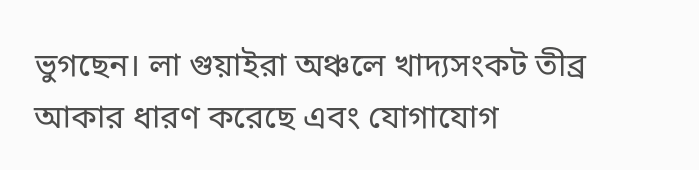ভুগছেন। লা গুয়াইরা অঞ্চলে খাদ্যসংকট তীব্র আকার ধারণ করেছে এবং যোগাযোগ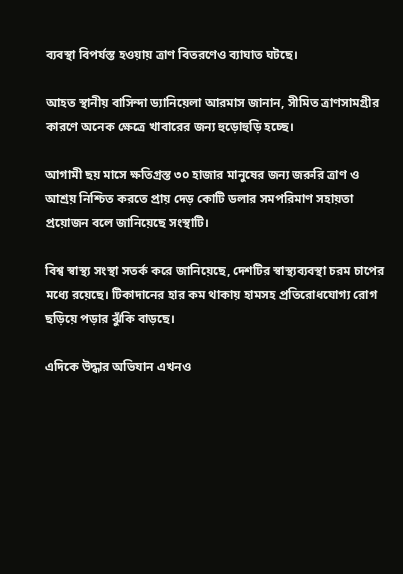ব্যবস্থা বিপর্যস্ত হওয়ায় ত্রাণ বিতরণেও ব্যাঘাত ঘটছে।

আহত স্থানীয় বাসিন্দা ড্যানিয়েলা আরমাস জানান, সীমিত ত্রাণসামগ্রীর কারণে অনেক ক্ষেত্রে খাবারের জন্য হুড়োহুড়ি হচ্ছে।

আগামী ছয় মাসে ক্ষতিগ্রস্ত ৩০ হাজার মানুষের জন্য জরুরি ত্রাণ ও আশ্রয় নিশ্চিত করতে প্রায় দেড় কোটি ডলার সমপরিমাণ সহায়তা প্রয়োজন বলে জানিয়েছে সংস্থাটি।

বিশ্ব স্বাস্থ্য সংস্থা সতর্ক করে জানিয়েছে, দেশটির স্বাস্থ্যব্যবস্থা চরম চাপের মধ্যে রয়েছে। টিকাদানের হার কম থাকায় হামসহ প্রতিরোধযোগ্য রোগ ছড়িয়ে পড়ার ঝুঁকি বাড়ছে।

এদিকে উদ্ধার অভিযান এখনও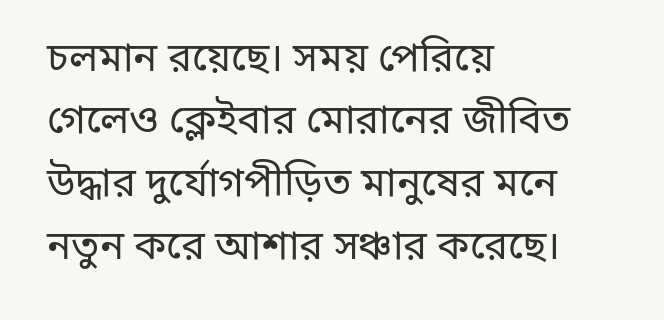চলমান রয়েছে। সময় পেরিয়ে গেলেও ক্লেইবার মোরানের জীবিত উদ্ধার দুর্যোগপীড়িত মানুষের মনে নতুন করে আশার সঞ্চার করেছে।